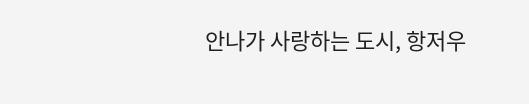안나가 사랑하는 도시, 항저우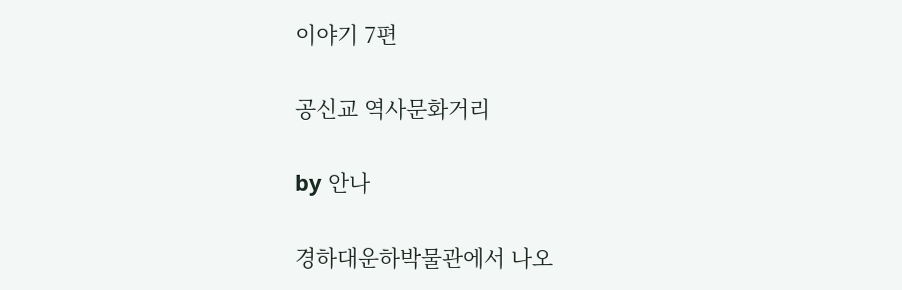이야기 7편

공신교 역사문화거리

by 안나

경하대운하박물관에서 나오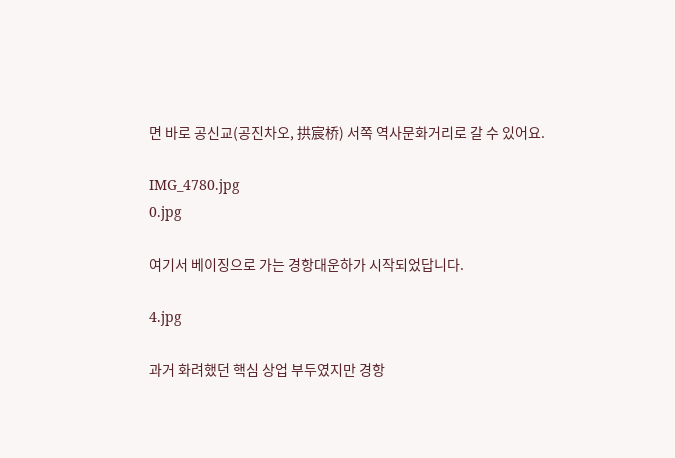면 바로 공신교(공진차오, 拱宸桥) 서쪽 역사문화거리로 갈 수 있어요.

IMG_4780.jpg
0.jpg

여기서 베이징으로 가는 경항대운하가 시작되었답니다.

4.jpg

과거 화려했던 핵심 상업 부두였지만 경항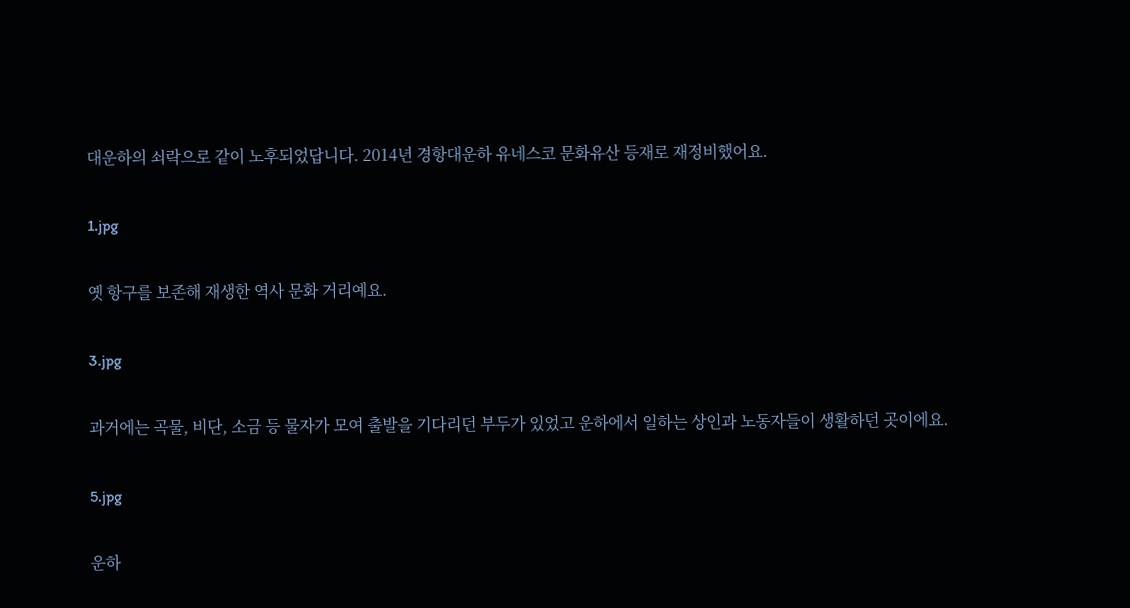대운하의 쇠락으로 같이 노후되었답니다. 2014년 경항대운하 유네스코 문화유산 등재로 재정비했어요.

1.jpg

옛 항구를 보존해 재생한 역사 문화 거리예요.

3.jpg

과거에는 곡물, 비단, 소금 등 물자가 모여 출발을 기다리던 부두가 있었고 운하에서 일하는 상인과 노동자들이 생활하던 곳이에요.

5.jpg

운하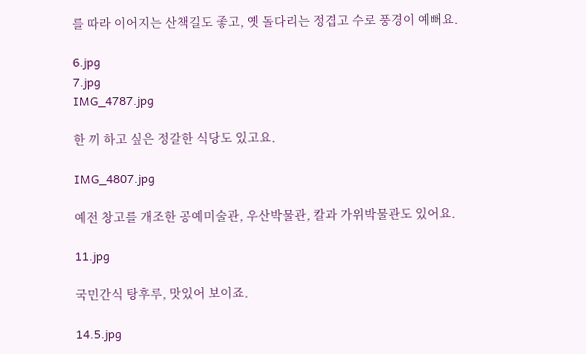를 따라 이어지는 산책길도 좋고, 옛 돌다리는 정겹고 수로 풍경이 예뻐요.

6.jpg
7.jpg
IMG_4787.jpg

한 끼 하고 싶은 정갈한 식당도 있고요.

IMG_4807.jpg

예전 창고를 개조한 공예미술관, 우산박물관, 칼과 가위박물관도 있어요.

11.jpg

국민간식 탕후루, 맛있어 보이죠.

14.5.jpg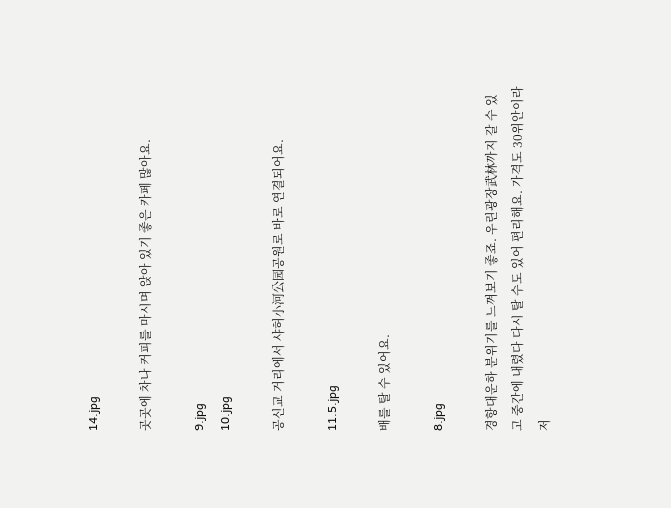14.jpg

곳곳에 차나 커피를 마시며 앉아 있기 좋은 카페 많아요.

9.jpg
10.jpg

공신교 거리에서 샤허小河公园공원로 바로 연결되어요.

11.5.jpg

배를 탈 수 있어요.

8.jpg

경항대운하 분위기를 느껴보기 좋죠. 우린광장武林까지 갈 수 있고 중간에 내렸다 다시 탈 수도 있어 편리해요. 가격도 30위안이라 저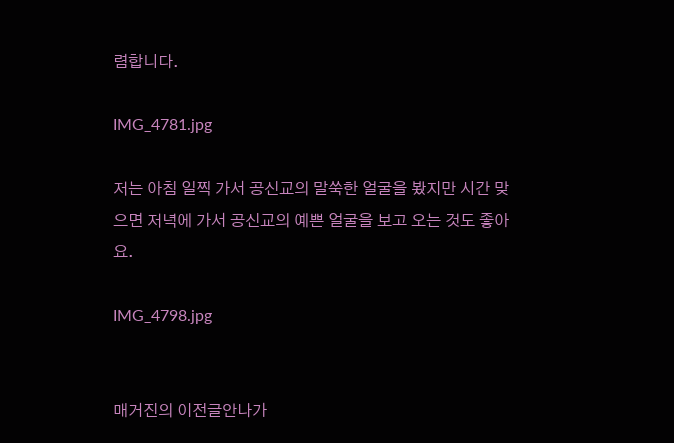렴합니다.

IMG_4781.jpg

저는 아침 일찍 가서 공신교의 말쑥한 얼굴을 봤지만 시간 맞으면 저녁에 가서 공신교의 예쁜 얼굴을 보고 오는 것도 좋아요.

IMG_4798.jpg


매거진의 이전글안나가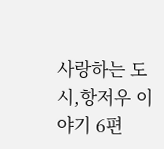사랑하는 도시,항저우 이야기 6편